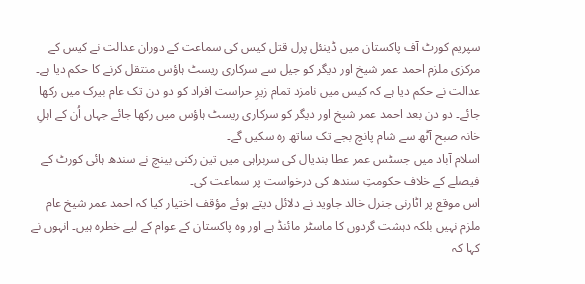سپریم کورٹ آف پاکستان میں ڈینئل پرل قتل کیس کی سماعت کے دوران عدالت نے کیس کے مرکزی ملزم احمد عمر شیخ اور دیگر کو جیل سے سرکاری ریسٹ ہاؤس منتقل کرنے کا حکم دیا ہے۔
عدالت نے حکم دیا ہے کہ کیس میں نامزد تمام زیرِ حراست افراد کو دو دن تک عام بیرک میں رکھا جائے۔ دو دن بعد احمد عمر شیخ اور دیگر کو سرکاری ریسٹ ہاؤس میں رکھا جائے جہاں اُن کے اہلِ خانہ صبح آٹھ سے شام پانچ بجے تک ساتھ رہ سکیں گے۔
اسلام آباد میں جسٹس عمر عطا بندیال کی سربراہی میں تین رکنی بینچ نے سندھ ہائی کورٹ کے فیصلے کے خلاف حکومتِ سندھ کی درخواست پر سماعت کی۔
اس موقع پر اٹارنی جنرل خالد جاوید نے دلائل دیتے ہوئے مؤقف اختیار کیا کہ احمد عمر شیخ عام ملزم نہیں بلکہ دہشت گردوں کا ماسٹر مائنڈ ہے اور وہ پاکستان کے عوام کے لیے خطرہ ہیں۔ انہوں نے کہا کہ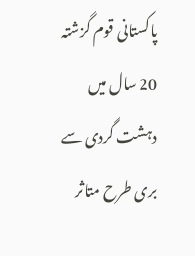پاکستانی قوم گزشتہ 20 سال میں دہشت گردی سے بری طرح متاثر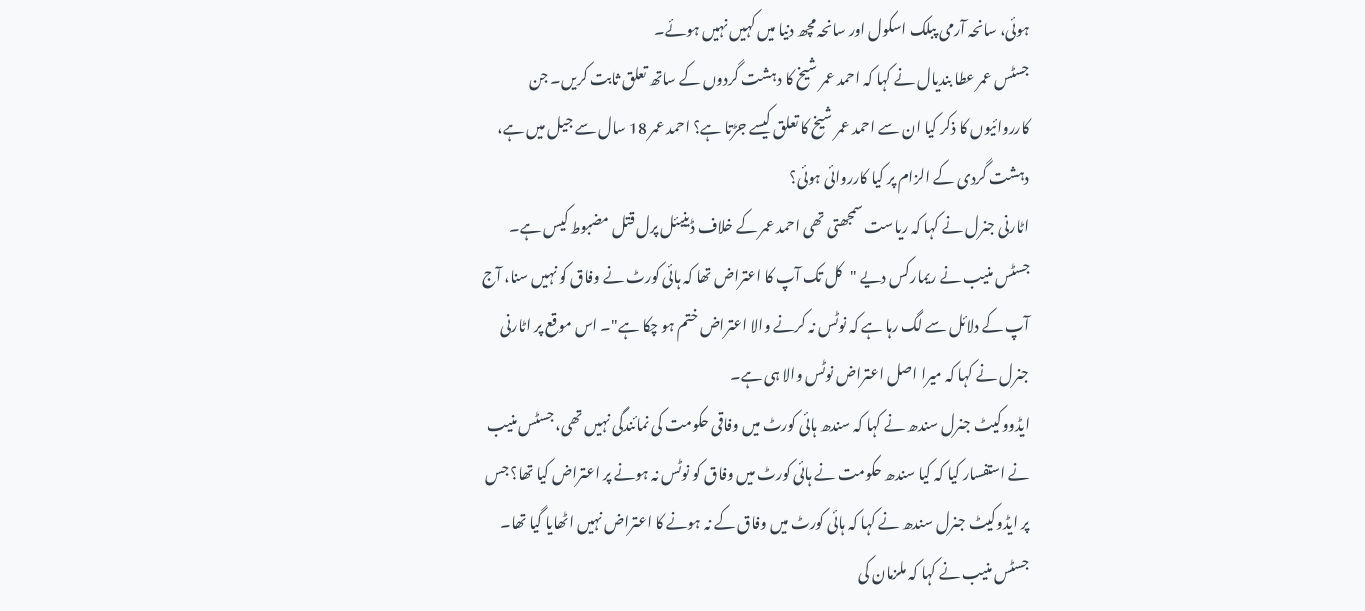ہوئی، سانحہ آرمی پبلک اسکول اور سانحہ مچھ دنیا میں کہیں نہیں ہوئے۔
جسٹس عمر عطا بندیال نے کہا کہ احمد عمر شیخ کا دہشت گردوں کے ساتھ تعلق ثابت کریں۔ جن کارروائیوں کا ذکر کیا ان سے احمد عمر شیخ کا تعلق کیسے جڑتا ہے؟ احمد عمر 18 سال سے جیل میں ہے، دہشت گردی کے الزام پر کیا کارروائی ہوئی؟
اٹارنی جنرل نے کہا کہ ریاست سمجھتی تھی احمد عمر کے خلاف ڈینیئل پرل قتل مضبوط کیس ہے۔
جسٹس منیب نے ریمارکس دیے "کل تک آپ کا اعتراض تھا کہ ہائی کورٹ نے وفاق کو نہیں سنا، آج آپ کے دلائل سے لگ رہا ہے کہ نوٹس نہ کرنے والا اعتراض ختم ہو چکا ہے"۔ اس موقع پر اٹارنی جنرل نے کہا کہ میرا اصل اعتراض نوٹس والا ہی ہے۔
ایڈووکیٹ جنرل سندھ نے کہا کہ سندھ ہائی کورٹ میں وفاقی حکومت کی نمائندگی نہیں تھی، جسٹس منیب نے استفسار کیا کہ کیا سندھ حکومت نے ہائی کورٹ میں وفاق کو نوٹس نہ ہونے پر اعتراض کیا تھا؟ جس پر ایڈوکیٹ جنرل سندھ نے کہا کہ ہائی کورٹ میں وفاق کے نہ ہونے کا اعتراض نہیں اٹھایا گیا تھا۔
جسٹس منیب نے کہا کہ ملزمان کی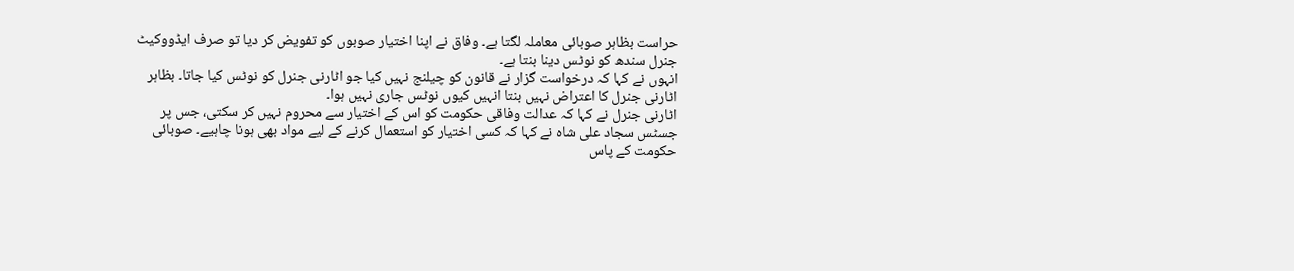حراست بظاہر صوبائی معاملہ لگتا ہے۔ وفاق نے اپنا اختیار صوبوں کو تفویض کر دیا تو صرف ایڈووکیٹ جنرل سندھ کو نوٹس دینا بنتا ہے۔
انہوں نے کہا کہ درخواست گزار نے قانون کو چیلنج نہیں کیا جو اٹارنی جنرل کو نوٹس کیا جاتا۔ بظاہر اٹارنی جنرل کا اعتراض نہیں بنتا انہیں کیوں نوٹس جاری نہیں ہوا۔
اٹارنی جنرل نے کہا کہ عدالت وفاقی حکومت کو اس کے اختیار سے محروم نہیں کر سکتی، جس پر جسٹس سجاد علی شاہ نے کہا کہ کسی اختیار کو استعمال کرنے کے لیے مواد بھی ہونا چاہیے۔ صوبائی حکومت کے پاس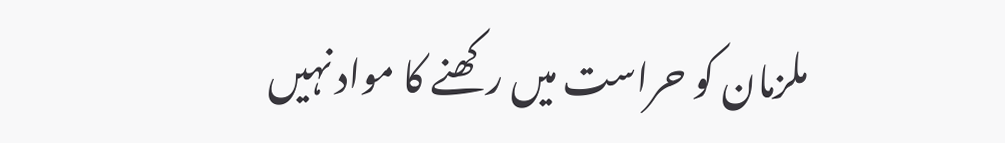ملزمان کو حراست میں رکھنے کا مواد نہیں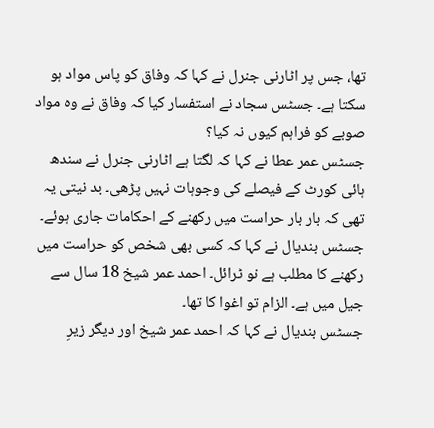تھا، جس پر اٹارنی جنرل نے کہا کہ وفاق کو پاس مواد ہو سکتا ہے۔ جسٹس سجاد نے استفسار کیا کہ وفاق نے وہ مواد صوبے کو فراہم کیوں نہ کیا؟
جسٹس عمر عطا نے کہا کہ لگتا ہے اٹارنی جنرل نے سندھ ہائی کورٹ کے فیصلے کی وجوہات نہیں پڑھی۔ بد نیتی یہ تھی کہ بار بار حراست میں رکھنے کے احکامات جاری ہوئے۔
جسٹس بندیال نے کہا کہ کسی بھی شخص کو حراست میں رکھنے کا مطلب ہے نو ٹرائل۔ احمد عمر شیخ 18 سال سے جیل میں ہے۔ الزام تو اغوا کا تھا۔
جسٹس بندیال نے کہا کہ احمد عمر شیخ اور دیگر زیرِ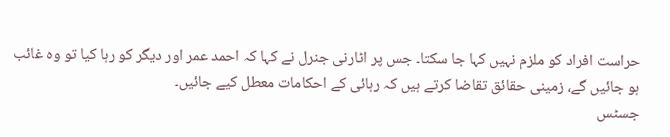حراست افراد کو ملزم نہیں کہا جا سکتا۔ جس پر اٹارنی جنرل نے کہا کہ احمد عمر اور دیگر کو رہا کیا تو وہ غائب ہو جائیں گے، زمینی حقائق تقاضا کرتے ہیں کہ رہائی کے احکامات معطل کیے جائیں۔
جسٹس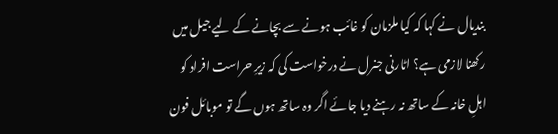بندیال نے کہا کہ کیا ملزمان کو غائب ہونے سے بچانے کے لیے جیل میں رکھنا لازمی ہے؟ اٹارنی جنرل نے درخواست کی کہ زیرِ حراست افراد کو اہلِ خانہ کے ساتھ نہ رہنے دیا جائے اگر وہ ساتھ ہوں گے تو موبائل فون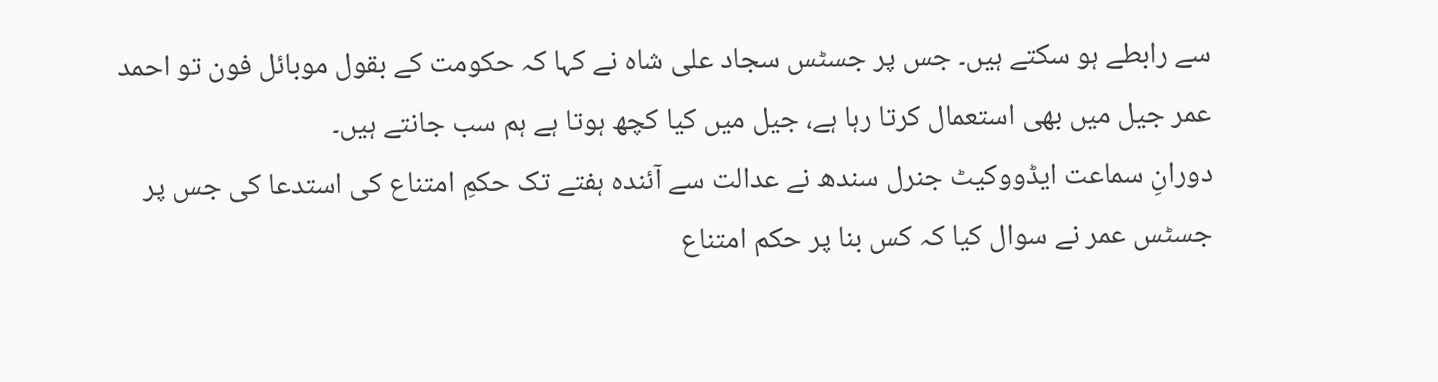سے رابطے ہو سکتے ہیں۔ جس پر جسٹس سجاد علی شاہ نے کہا کہ حکومت کے بقول موبائل فون تو احمد عمر جیل میں بھی استعمال کرتا رہا ہے، جیل میں کیا کچھ ہوتا ہے ہم سب جانتے ہیں۔
دورانِ سماعت ایڈووکیٹ جنرل سندھ نے عدالت سے آئندہ ہفتے تک حکمِ امتناع کی استدعا کی جس پر جسٹس عمر نے سوال کیا کہ کس بنا پر حکم امتناع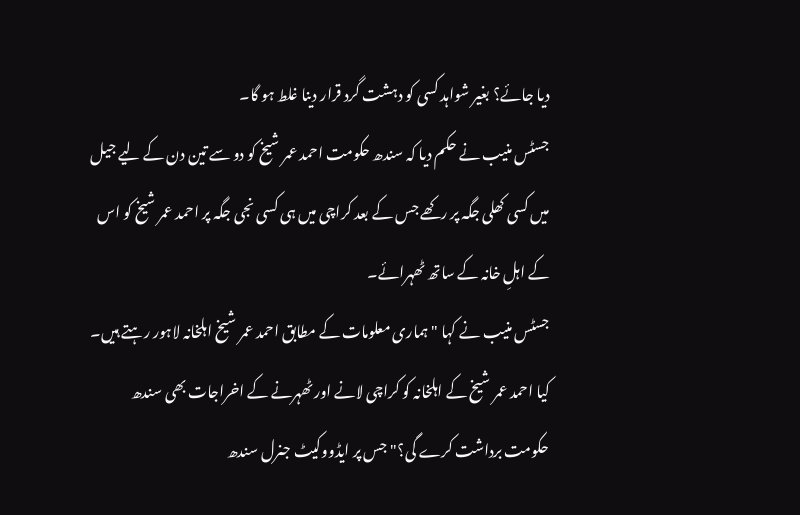دیا جائے؟ بغیر شواہد کسی کو دہشت گرد قرار دینا غلط ہو گا۔
جسٹس منیب نے حکم دیا کہ سندھ حکومت احمد عمر شیخ کو دو سے تین دن کے لیے جیل میں کسی کھلی جگہ پر رکھے جس کے بعد کراچی میں ہی کسی نجی جگہ پر احمد عمر شیخ کو اس کے اہلِ خانہ کے ساتھ ٹھہرائے۔
جسٹس منیب نے کہا "ہماری معلومات کے مطابق احمد عمر شیخ اہلخانہ لاہور رہتے ہیں۔ کیا احمد عمر شیخ کے اہلخانہ کو کراچی لانے اور ٹھہرنے کے اخراجات بھی سندھ حکومت برداشت کرے گی؟" جس پر ایڈووکیٹ جنرل سندھ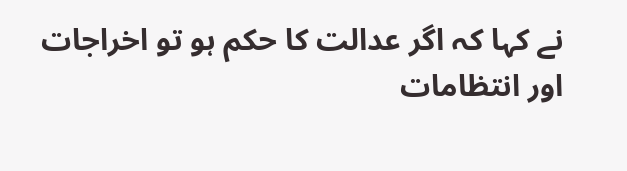نے کہا کہ اگر عدالت کا حکم ہو تو اخراجات اور انتظامات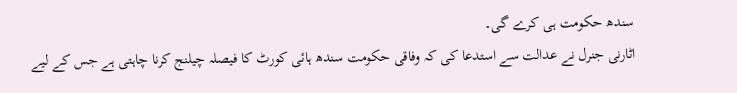سندھ حکومت ہی کرے گی۔
اٹارنی جنرل نے عدالت سے استدعا کی کہ وفاقی حکومت سندھ ہائی کورٹ کا فیصلہ چیلنج کرنا چاہتی ہے جس کے لیے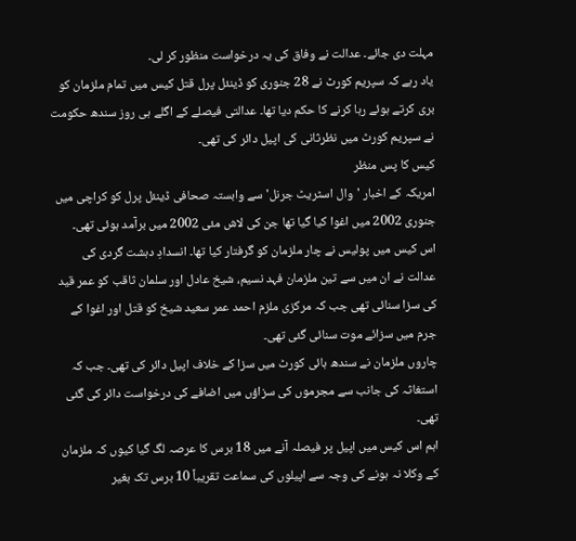مہلت دی جائے۔ عدالت نے وفاق کی یہ درخواست منظور کر لی۔
یاد رہے کہ سپریم کورٹ نے 28 جنوری کو ڈینئل پرل قتل کیس میں تمام ملزمان کو بری کرتے ہوئے رہا کرنے کا حکم دیا تھا۔ عدالتی فیصلے کے اگلے ہی روز سندھ حکومت نے سپریم کورٹ میں نظرثانی کی اپیل دائر کی تھی۔
کیس کا پس منظر
امریکہ کے اخبار 'وال اسٹریٹ جرنل'سے وابستہ صحافی ڈینئل پرل کو کراچی میں جنوری 2002 میں اغوا کیا گیا تھا جن کی لاش مئی 2002 میں برآمد ہوئی تھی۔
اس کیس میں پولیس نے چار ملزمان کو گرفتار کیا تھا۔ انسدادِ دہشت گردی کی عدالت نے ان میں سے تین ملزمان فہد نسیم، شیخ عادل اور سلمان ثاقب کو عمر قید کی سزا سنائی تھی جب کہ مرکزی ملزم احمد عمر سعید شیخ کو قتل اور اغوا کے جرم میں سزائے موت سنائی گئی تھی۔
چاروں ملزمان نے سندھ ہائی کورٹ میں سزا کے خلاف اپیل دائر کی تھی۔ جب کہ استغاثہ کی جانب سے مجرموں کی سزاؤں میں اضافے کی درخواست دائر کی گئی تھی۔
اہم اس کیس میں اپیل پر فیصلہ آنے میں 18 برس کا عرصہ لگ گیا کیوں کہ ملزمان کے وکلا نہ ہونے کی وجہ سے اپیلوں کی سماعت تقریباً 10 برس تک بغیر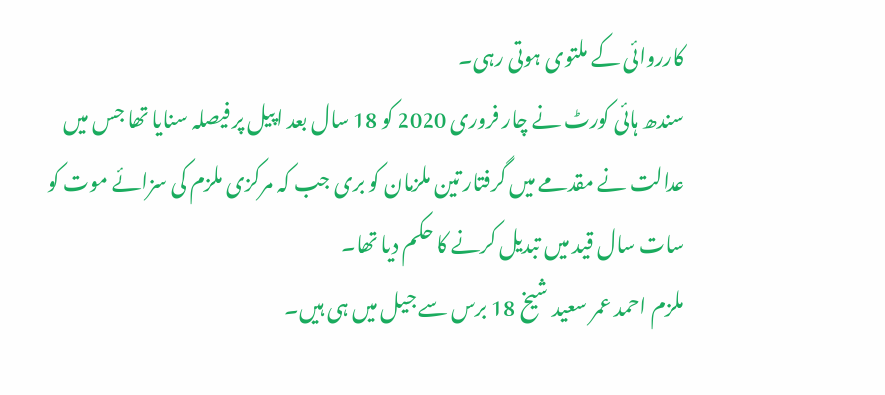کارروائی کے ملتوی ہوتی رہی۔
سندھ ہائی کورٹ نے چار فروری 2020 کو 18 سال بعد اپیل پر فیصلہ سنایا تھا جس میں عدالت نے مقدمے میں گرفتار تین ملزمان کو بری جب کہ مرکزی ملزم کی سزائے موت کو سات سال قید میں تبدیل کرنے کا حکم دیا تھا۔
ملزم احمد عمر سعید شیخ 18 برس سے جیل میں ہی ہیں۔